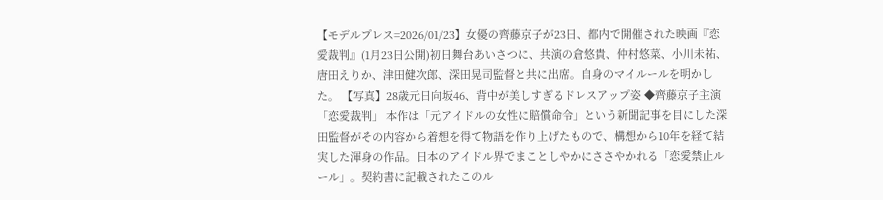【モデルプレス=2026/01/23】女優の齊藤京子が23日、都内で開催された映画『恋愛裁判』(1月23日公開)初日舞台あいさつに、共演の倉悠貴、仲村悠菜、小川未祐、唐田えりか、津田健次郎、深田晃司監督と共に出席。自身のマイルールを明かした。 【写真】28歳元日向坂46、背中が美しすぎるドレスアップ姿 ◆齊藤京子主演「恋愛裁判」 本作は「元アイドルの女性に賠償命令」という新聞記事を目にした深田監督がその内容から着想を得て物語を作り上げたもので、構想から10年を経て結実した渾身の作品。日本のアイドル界でまことしやかにささやかれる「恋愛禁止ルール」。契約書に記載されたこのル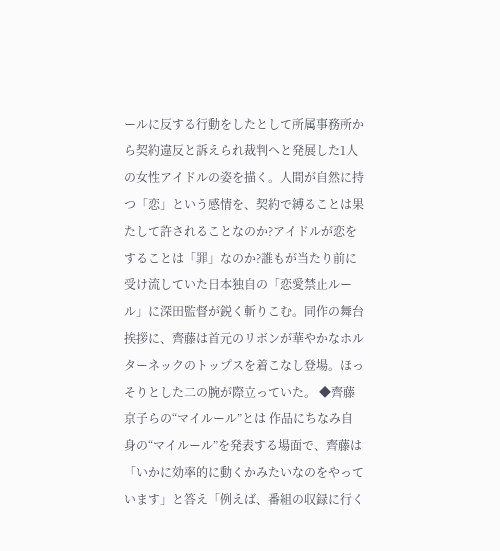ールに反する行動をしたとして所属事務所から契約違反と訴えられ裁判へと発展した1人の女性アイドルの姿を描く。人間が自然に持つ「恋」という感情を、契約で縛ることは果たして許されることなのか?アイドルが恋をすることは「罪」なのか?誰もが当たり前に受け流していた日本独自の「恋愛禁止ルール」に深田監督が鋭く斬りこむ。同作の舞台挨拶に、齊藤は首元のリボンが華やかなホルターネックのトップスを着こなし登場。ほっそりとした二の腕が際立っていた。 ◆齊藤京子らの“マイルール”とは 作品にちなみ自身の“マイルール”を発表する場面で、齊藤は「いかに効率的に動くかみたいなのをやっています」と答え「例えば、番組の収録に行く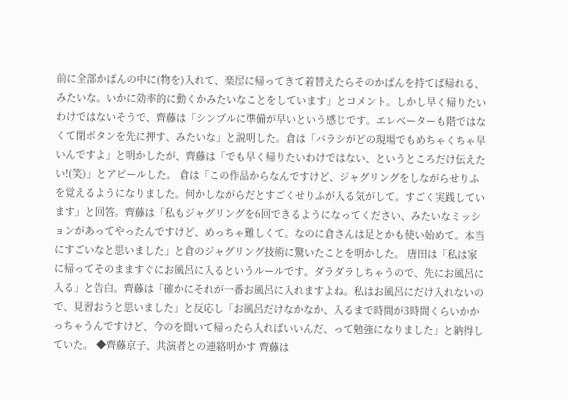前に全部かばんの中に(物を)入れて、楽屋に帰ってきて着替えたらそのかばんを持てば帰れる、みたいな。いかに効率的に動くかみたいなことをしています」とコメント。しかし早く帰りたいわけではないそうで、齊藤は「シンプルに準備が早いという感じです。エレベーターも階ではなくて閉ボタンを先に押す、みたいな」と説明した。倉は「バラシがどの現場でもめちゃくちゃ早いんですよ」と明かしたが、齊藤は「でも早く帰りたいわけではない、というところだけ伝えたい!(笑)」とアピールした。 倉は「この作品からなんですけど、ジャグリングをしながらせりふを覚えるようになりました。何かしながらだとすごくせりふが入る気がして。すごく実践しています」と回答。齊藤は「私もジャグリングを6回できるようになってください、みたいなミッションがあってやったんですけど、めっちゃ難しくて。なのに倉さんは足とかも使い始めて。本当にすごいなと思いました」と倉のジャグリング技術に驚いたことを明かした。 唐田は「私は家に帰ってそのまますぐにお風呂に入るというルールです。ダラダラしちゃうので、先にお風呂に入る」と告白。齊藤は「確かにそれが一番お風呂に入れますよね。私はお風呂にだけ入れないので、見習おうと思いました」と反応し「お風呂だけなかなか、入るまで時間が3時間くらいかかっちゃうんですけど、今のを聞いて帰ったら入ればいいんだ、って勉強になりました」と納得していた。 ◆齊藤京子、共演者との連絡明かす 齊藤は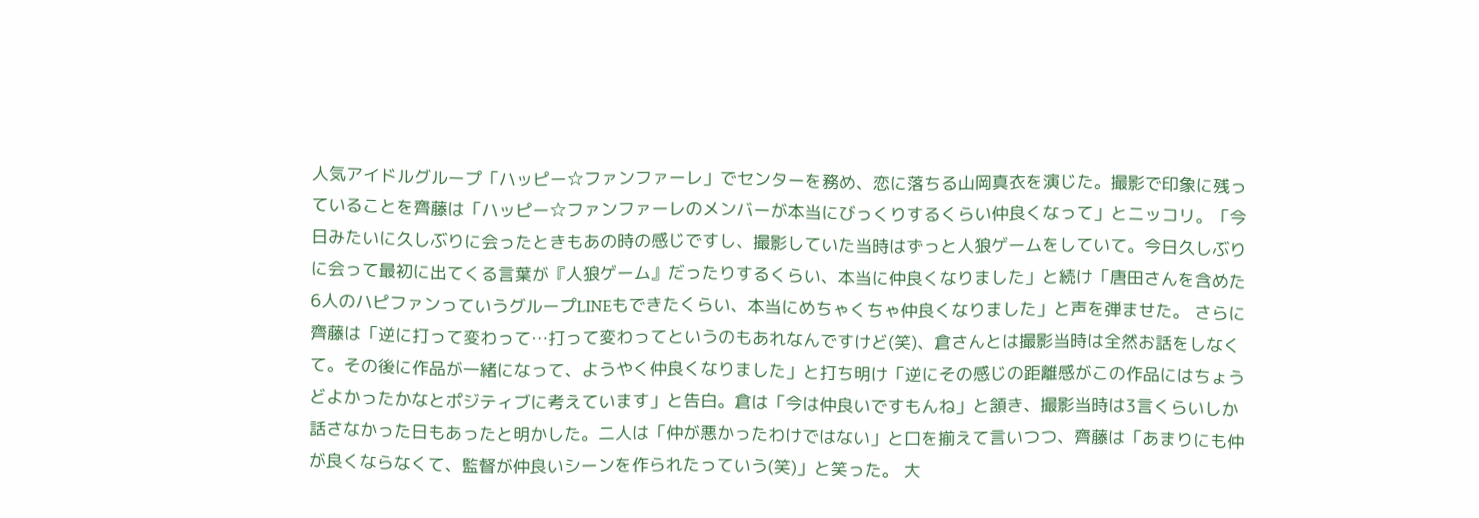人気アイドルグループ「ハッピー☆ファンファーレ」でセンターを務め、恋に落ちる山岡真衣を演じた。撮影で印象に残っていることを齊藤は「ハッピー☆ファンファーレのメンバーが本当にびっくりするくらい仲良くなって」とニッコリ。「今日みたいに久しぶりに会ったときもあの時の感じですし、撮影していた当時はずっと人狼ゲームをしていて。今日久しぶりに会って最初に出てくる言葉が『人狼ゲーム』だったりするくらい、本当に仲良くなりました」と続け「唐田さんを含めた6人のハピファンっていうグループLINEもできたくらい、本当にめちゃくちゃ仲良くなりました」と声を弾ませた。 さらに齊藤は「逆に打って変わって…打って変わってというのもあれなんですけど(笑)、倉さんとは撮影当時は全然お話をしなくて。その後に作品が一緒になって、ようやく仲良くなりました」と打ち明け「逆にその感じの距離感がこの作品にはちょうどよかったかなとポジティブに考えています」と告白。倉は「今は仲良いですもんね」と頷き、撮影当時は3言くらいしか話さなかった日もあったと明かした。二人は「仲が悪かったわけではない」と口を揃えて言いつつ、齊藤は「あまりにも仲が良くならなくて、監督が仲良いシーンを作られたっていう(笑)」と笑った。 大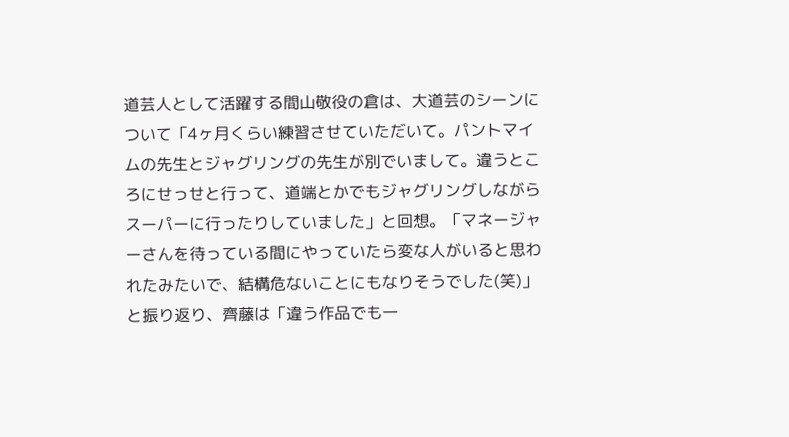道芸人として活躍する間山敬役の倉は、大道芸のシーンについて「4ヶ月くらい練習させていただいて。パントマイムの先生とジャグリングの先生が別でいまして。違うところにせっせと行って、道端とかでもジャグリングしながらスーパーに行ったりしていました」と回想。「マネージャーさんを待っている間にやっていたら変な人がいると思われたみたいで、結構危ないことにもなりそうでした(笑)」と振り返り、齊藤は「違う作品でも一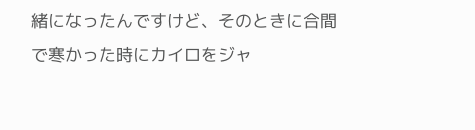緒になったんですけど、そのときに合間で寒かった時にカイロをジャ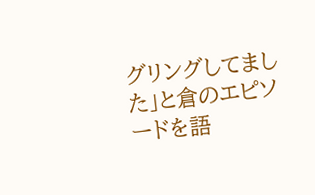グリングしてました」と倉のエピソードを語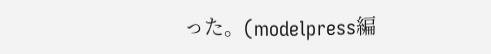った。(modelpress編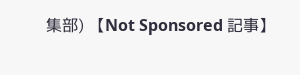集部) 【Not Sponsored 記事】